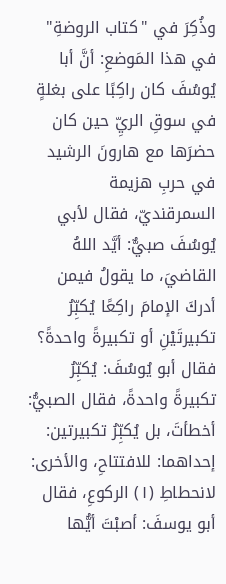وذُكِرَ في "كتاب الروضةِ" في هذا المَوضعِ: أنَّ أبا يُوسُفَ كان راكِبًا على بغلةٍ في سوقِ الريِّ حين كان حضرَها مع هارونَ الرشيد في حربِ هزيمة السمرقنديّ، فقال لأبي يُوسُفَ صبيٌّ: أيَّد اللهُ القاضيَ، ما يقولُ فيمن أدركَ الإمامَ راكِعًا يُكبِّرُ تكبيرتَيْنِ أو تكبيرةً واحدةً؟ فقال أبو يُوسُفَ: يُكبِّرُ تكبيرةً واحدةً، فقال الصبيُّ: أخطأتَ، بل يُكبِّرُ تكبيرتين: إحداهما: للافتتاحِ، والأخرى: لانحطاطِ (١) الركوعِ، فقال أبو يوسفَ: أصبْتَ أيُّها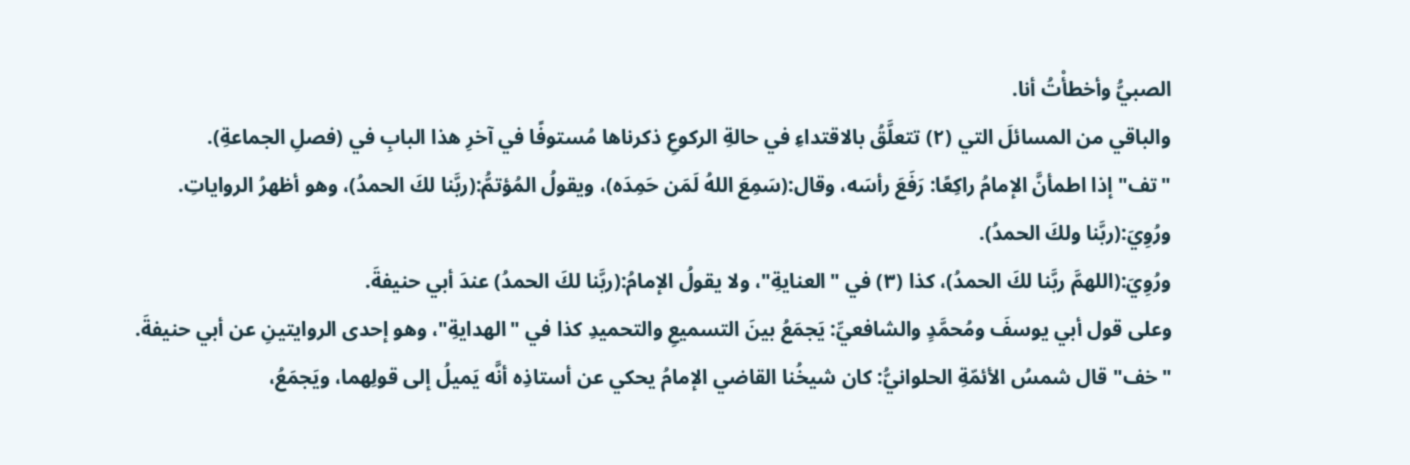الصبيُّ وأخطأْتُ أنا.
والباقي من المسائلَ التي (٢) تتعلَّقُ بالاقتداءِ في حالةِ الركوعِ ذكرناها مُستوفًا في آخرِ هذا البابِ في (فصلِ الجماعةِ).
"تف" إذا اطمأنَّ الإمامُ راكِعًا: رَفَعَ رأسَه، وقال:(سَمِعَ اللهُ لَمَن حَمِدَه)، ويقولُ المُؤتمُّ:(ربَّنا لكَ الحمدُ)، وهو أظهرُ الرواياتِ.
ورُوِيَ:(ربَّنا ولكَ الحمدُ).
ورُوِيَ:(اللهمَّ ربَّنا لكَ الحمدُ)، كذا (٣) في "العنايةِ"، ولا يقولُ الإمامُ:(ربَّنا لكَ الحمدُ) عندَ أبي حنيفةَ.
وعلى قول أبي يوسفَ ومُحمَّدٍ والشافعيِّ: يَجمَعُ بينَ التسميعِ والتحميدِ كذا في "الهدايةِ"، وهو إحدى الروايتينِ عن أبي حنيفةَ.
"خف" قال شمسُ الأئمّةِ الحلوانيُّ: كان شيخُنا القاضي الإمامُ يحكي عن أستاذِه أنَّه يَميلُ إلى قولِهما، ويَجمَعُ،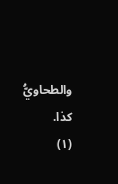والطحاويُّ كذا.
(١)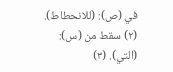في (ص): (للانحطاط). (٢) سقط من (س): (التي). (٣)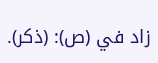زاد في (ص): (ذكر).